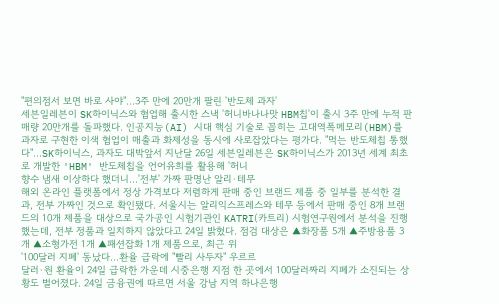"편의점서 보면 바로 사야"…3주 만에 20만개 팔린 '반도체 과자'
세븐일레븐이 SK하이닉스와 협업해 출시한 스낵 '허니바나나맛 HBM칩'이 출시 3주 만에 누적 판매량 20만개를 돌파했다. 인공지능(AI) 시대 핵심 기술로 꼽히는 고대역폭메모리(HBM)를 과자로 구현한 이색 협업이 매출과 화제성을 동시에 사로잡았다는 평가다. "먹는 반도체칩 통했다"…SK하이닉스, 과자도 대박앞서 지난달 26일 세븐일레븐은 SK하이닉스가 2013년 세계 최초로 개발한 'HBM' 반도체칩을 언어유희를 활용해 '허니
향수 냄새 이상하다 했더니…'전부' 가짜 판명난 알리·테무
해외 온라인 플랫폼에서 정상 가격보다 저렴하게 판매 중인 브랜드 제품 중 일부를 분석한 결과, 전부 가짜인 것으로 확인됐다. 서울시는 알리익스프레스와 테무 등에서 판매 중인 8개 브랜드의 10개 제품을 대상으로 국가공인 시험기관인 KATRI(카트리) 시험연구원에서 분석을 진행했는데, 전부 정품과 일치하지 않았다고 24일 밝혔다. 점검 대상은 ▲화장품 5개 ▲주방용품 3개 ▲소형가전 1개 ▲패션잡화 1개 제품으로, 최근 위
'100달러 지폐' 동났다…환율 급락에 "빨리 사두자" 우르르
달러·원 환율이 24일 급락한 가운데 시중은행 지점 한 곳에서 100달러짜리 지폐가 소진되는 상황도 벌어졌다. 24일 금융권에 따르면 서울 강남 지역 하나은행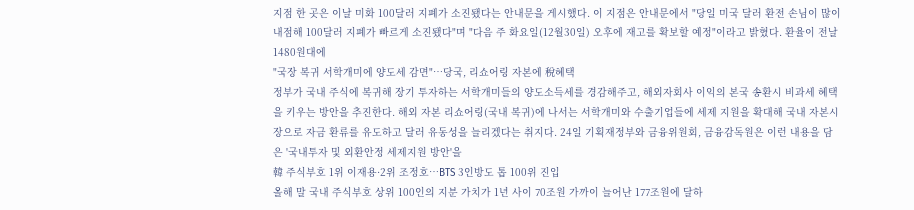지점 한 곳은 이날 미화 100달러 지폐가 소진됐다는 안내문을 게시했다. 이 지점은 안내문에서 "당일 미국 달러 환전 손님이 많이 내점해 100달러 지폐가 빠르게 소진됐다"며 "다음 주 화요일(12월30일) 오후에 재고를 확보할 예정"이라고 밝혔다. 환율이 전날 1480원대에
"국장 복귀 서학개미에 양도세 감면"…당국, 리쇼어링 자본에 稅혜택
정부가 국내 주식에 복귀해 장기 투자하는 서학개미들의 양도소득세를 경감해주고, 해외자회사 이익의 본국 송환시 비과세 혜택을 키우는 방안을 추진한다. 해외 자본 리쇼어링(국내 복귀)에 나서는 서학개미와 수출기업들에 세제 지원을 확대해 국내 자본시장으로 자금 환류를 유도하고 달러 유동성을 늘리겠다는 취지다. 24일 기획재정부와 금융위원회, 금융감독원은 이런 내용을 담은 '국내투자 및 외환안정 세제지원 방안'을
韓 주식부호 1위 이재용·2위 조정호…BTS 3인방도 톱 100위 진입
올해 말 국내 주식부호 상위 100인의 지분 가치가 1년 사이 70조원 가까이 늘어난 177조원에 달하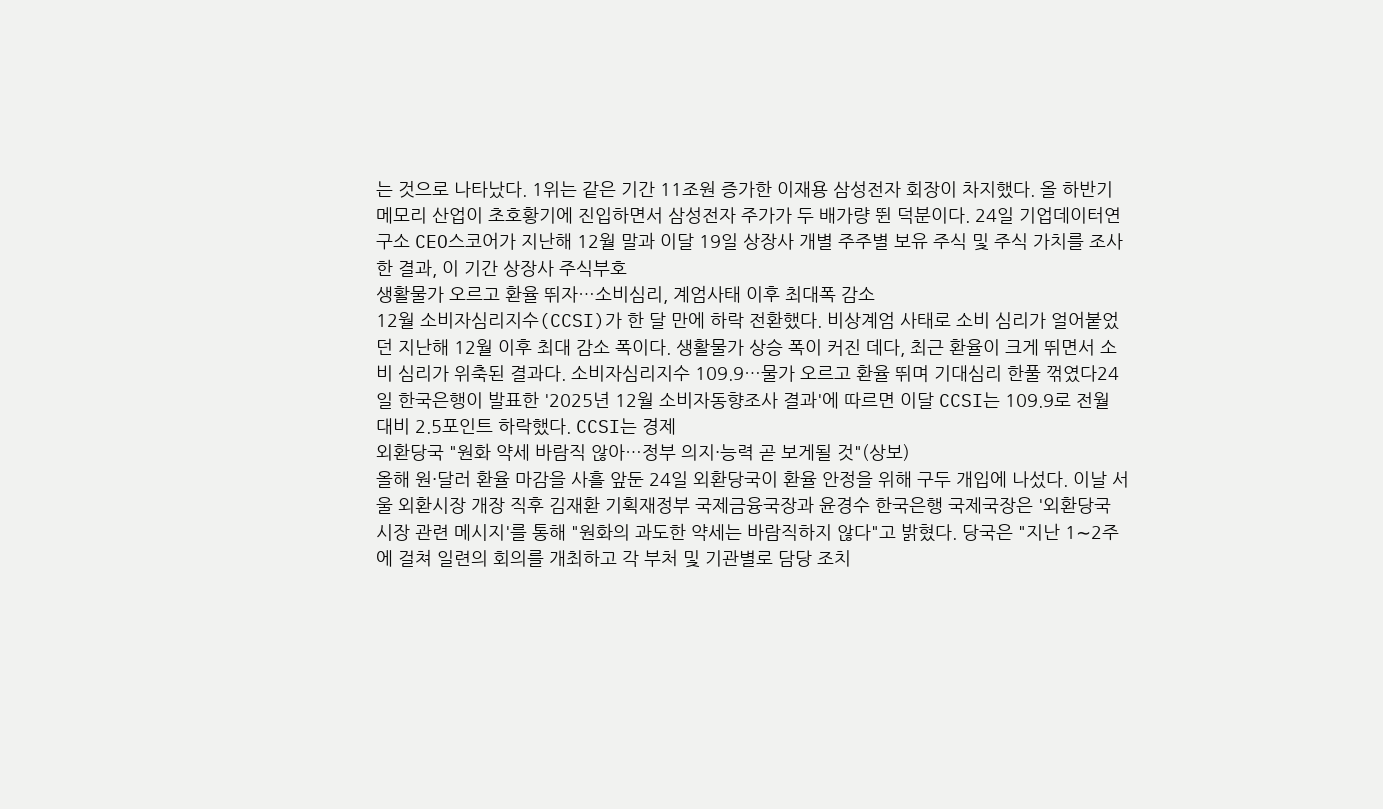는 것으로 나타났다. 1위는 같은 기간 11조원 증가한 이재용 삼성전자 회장이 차지했다. 올 하반기 메모리 산업이 초호황기에 진입하면서 삼성전자 주가가 두 배가량 뛴 덕분이다. 24일 기업데이터연구소 CEO스코어가 지난해 12월 말과 이달 19일 상장사 개별 주주별 보유 주식 및 주식 가치를 조사한 결과, 이 기간 상장사 주식부호
생활물가 오르고 환율 뛰자…소비심리, 계엄사태 이후 최대폭 감소
12월 소비자심리지수(CCSI)가 한 달 만에 하락 전환했다. 비상계엄 사태로 소비 심리가 얼어붙었던 지난해 12월 이후 최대 감소 폭이다. 생활물가 상승 폭이 커진 데다, 최근 환율이 크게 뛰면서 소비 심리가 위축된 결과다. 소비자심리지수 109.9…물가 오르고 환율 뛰며 기대심리 한풀 꺾였다24일 한국은행이 발표한 '2025년 12월 소비자동향조사 결과'에 따르면 이달 CCSI는 109.9로 전월 대비 2.5포인트 하락했다. CCSI는 경제
외환당국 "원화 약세 바람직 않아…정부 의지·능력 곧 보게될 것"(상보)
올해 원·달러 환율 마감을 사흘 앞둔 24일 외환당국이 환율 안정을 위해 구두 개입에 나섰다. 이날 서울 외환시장 개장 직후 김재환 기획재정부 국제금융국장과 윤경수 한국은행 국제국장은 '외환당국 시장 관련 메시지'를 통해 "원화의 과도한 약세는 바람직하지 않다"고 밝혔다. 당국은 "지난 1∼2주에 걸쳐 일련의 회의를 개최하고 각 부처 및 기관별로 담당 조치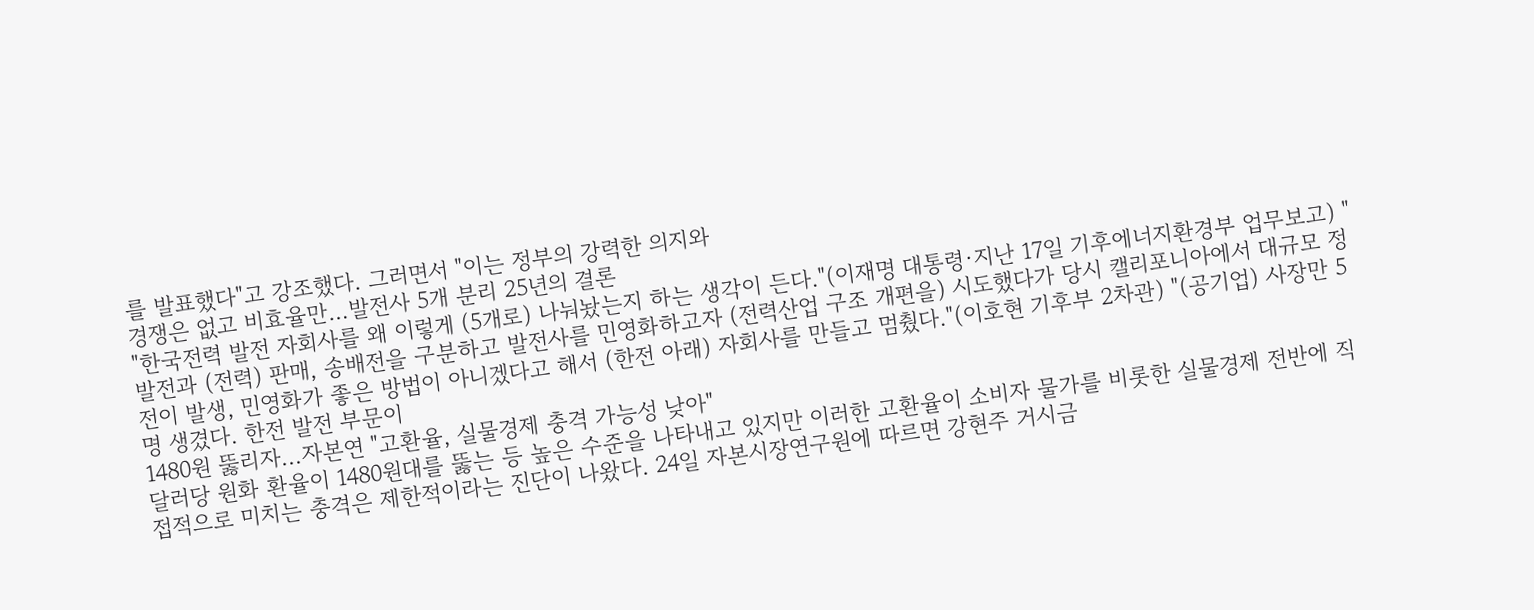를 발표했다"고 강조했다. 그러면서 "이는 정부의 강력한 의지와
경쟁은 없고 비효율만…발전사 5개 분리 25년의 결론
"한국전력 발전 자회사를 왜 이렇게 (5개로) 나눠놨는지 하는 생각이 든다."(이재명 대통령·지난 17일 기후에너지환경부 업무보고) "발전과 (전력) 판매, 송배전을 구분하고 발전사를 민영화하고자 (전력산업 구조 개편을) 시도했다가 당시 캘리포니아에서 대규모 정전이 발생, 민영화가 좋은 방법이 아니겠다고 해서 (한전 아래) 자회사를 만들고 멈췄다."(이호현 기후부 2차관) "(공기업) 사장만 5명 생겼다. 한전 발전 부문이
1480원 뚫리자...자본연 "고환율, 실물경제 충격 가능성 낮아"
달러당 원화 환율이 1480원대를 뚫는 등 높은 수준을 나타내고 있지만 이러한 고환율이 소비자 물가를 비롯한 실물경제 전반에 직접적으로 미치는 충격은 제한적이라는 진단이 나왔다. 24일 자본시장연구원에 따르면 강현주 거시금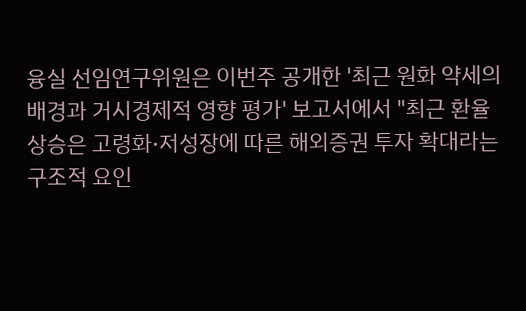융실 선임연구위원은 이번주 공개한 '최근 원화 약세의 배경과 거시경제적 영향 평가' 보고서에서 "최근 환율 상승은 고령화·저성장에 따른 해외증권 투자 확대라는 구조적 요인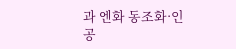과 엔화 동조화·인공